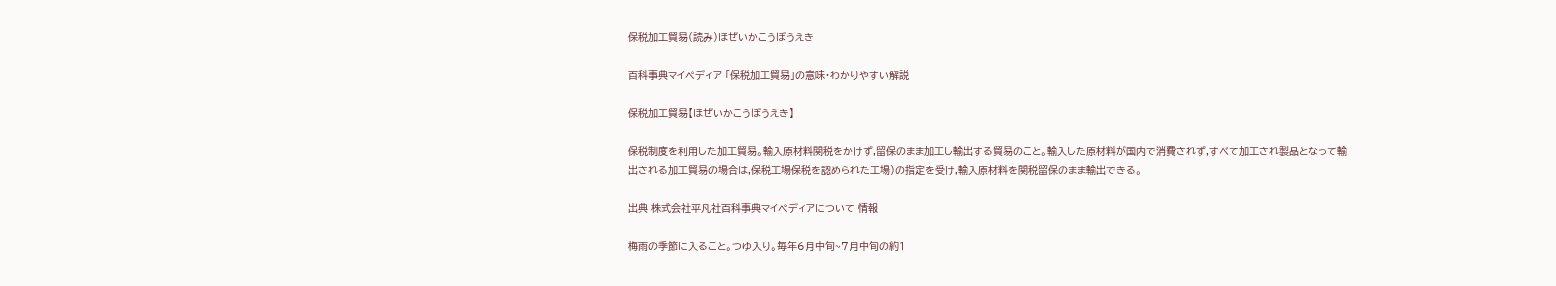保税加工貿易(読み)ほぜいかこうぼうえき

百科事典マイペディア 「保税加工貿易」の意味・わかりやすい解説

保税加工貿易【ほぜいかこうぼうえき】

保税制度を利用した加工貿易。輸入原材料関税をかけず,留保のまま加工し輸出する貿易のこと。輸入した原材料が国内で消費されず,すべて加工され製品となって輸出される加工貿易の場合は,保税工場保税を認められた工場)の指定を受け,輸入原材料を関税留保のまま輸出できる。

出典 株式会社平凡社百科事典マイペディアについて 情報

梅雨の季節に入ること。つゆ入り。毎年6月中旬~7月中旬の約1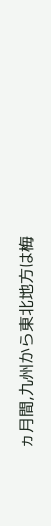ヵ月間,九州から東北地方は梅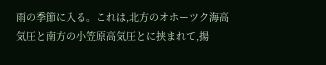雨の季節に入る。これは,北方のオホーツク海高気圧と南方の小笠原高気圧とに挟まれて,揚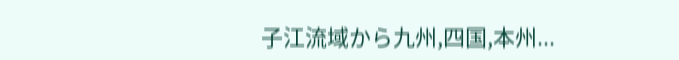子江流域から九州,四国,本州...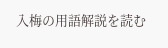入梅の用語解説を読む